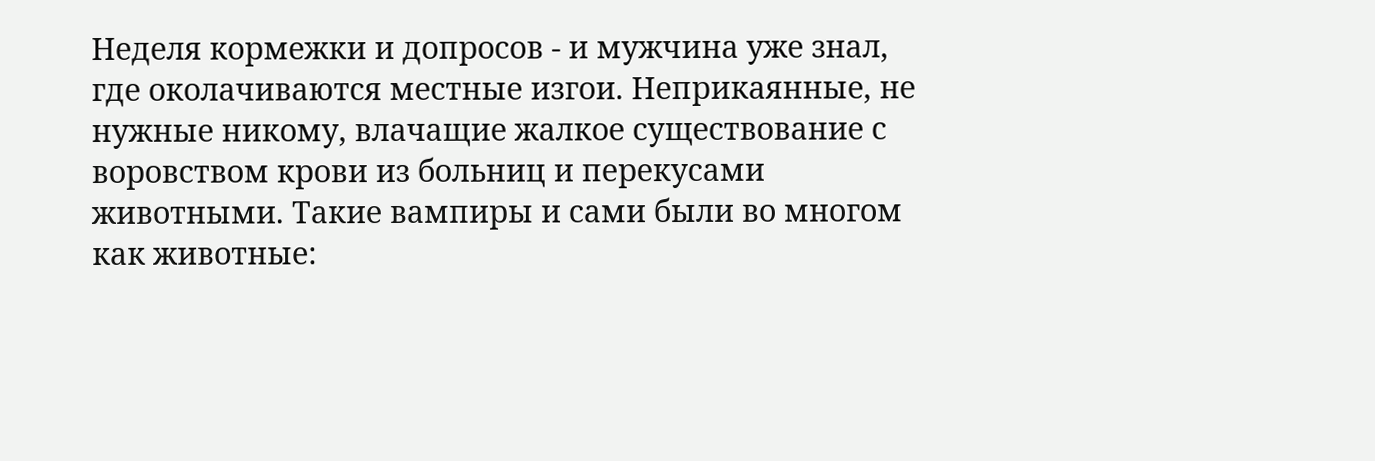Неделя кормежки и допросов - и мужчина уже знал, где околачиваются местные изгои. Неприкаянные, не нужные никому, влачащие жалкое существование с воровством крови из больниц и перекусами животными. Такие вампиры и сами были во многом как животные: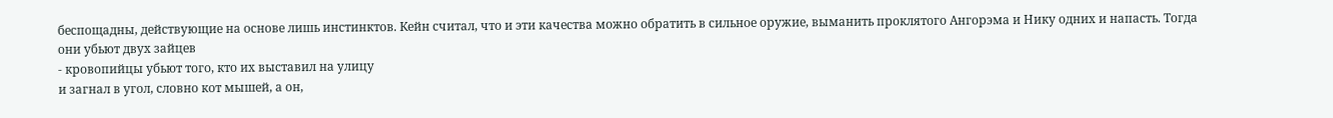беспощадны, действующие на основе лишь инстинктов. Кейн считал, что и эти качества можно обратить в сильное оружие, выманить проклятого Ангорэма и Нику одних и напасть. Тогда они убьют двух зайцев
- кровопийцы убьют того, кто их выставил на улицу
и загнал в угол, словно кот мышей, а он,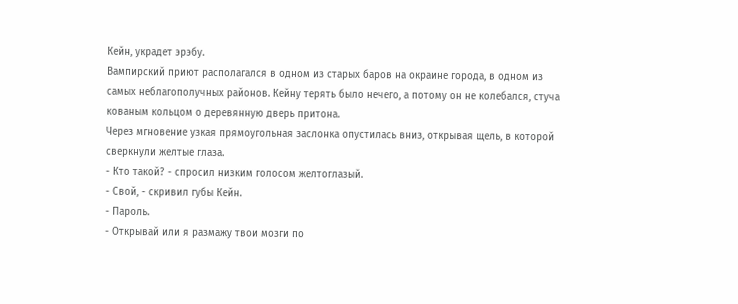Кейн, украдет эрэбу.
Вампирский приют располагался в одном из старых баров на окраине города, в одном из самых неблагополучных районов. Кейну терять было нечего, а потому он не колебался, стуча кованым кольцом о деревянную дверь притона.
Через мгновение узкая прямоугольная заслонка опустилась вниз, открывая щель, в которой сверкнули желтые глаза.
- Кто такой? - спросил низким голосом желтоглазый.
- Свой, - скривил губы Кейн.
- Пароль.
- Открывай или я размажу твои мозги по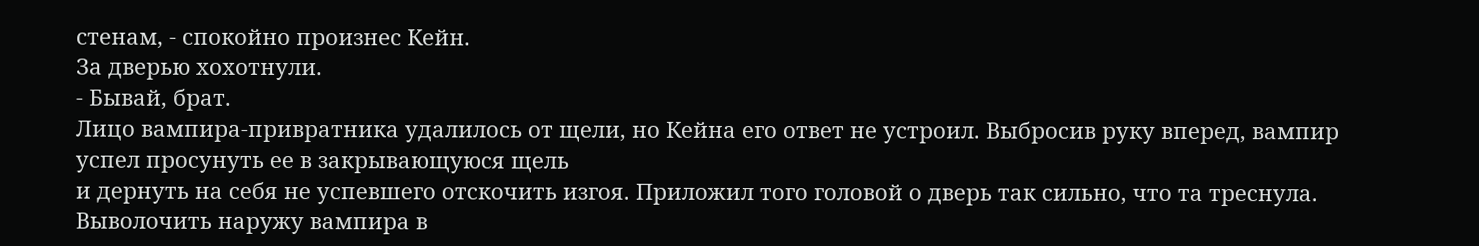стенам, - спокойно произнес Кейн.
За дверью хохотнули.
- Бывай, брат.
Лицо вампира-привратника удалилось от щели, но Кейна его ответ не устроил. Выбросив руку вперед, вампир успел просунуть ее в закрывающуюся щель
и дернуть на себя не успевшего отскочить изгоя. Приложил того головой о дверь так сильно, что та треснула. Выволочить наружу вампира в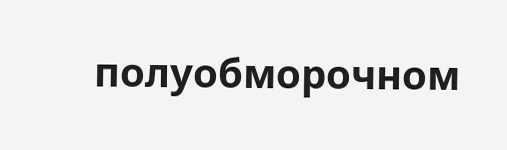полуобморочном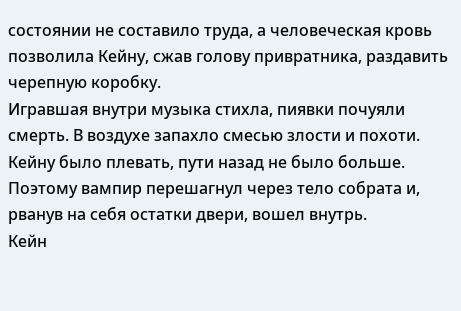состоянии не составило труда, а человеческая кровь позволила Кейну, сжав голову привратника, раздавить черепную коробку.
Игравшая внутри музыка стихла, пиявки почуяли смерть. В воздухе запахло смесью злости и похоти. Кейну было плевать, пути назад не было больше. Поэтому вампир перешагнул через тело собрата и, рванув на себя остатки двери, вошел внутрь.
Кейн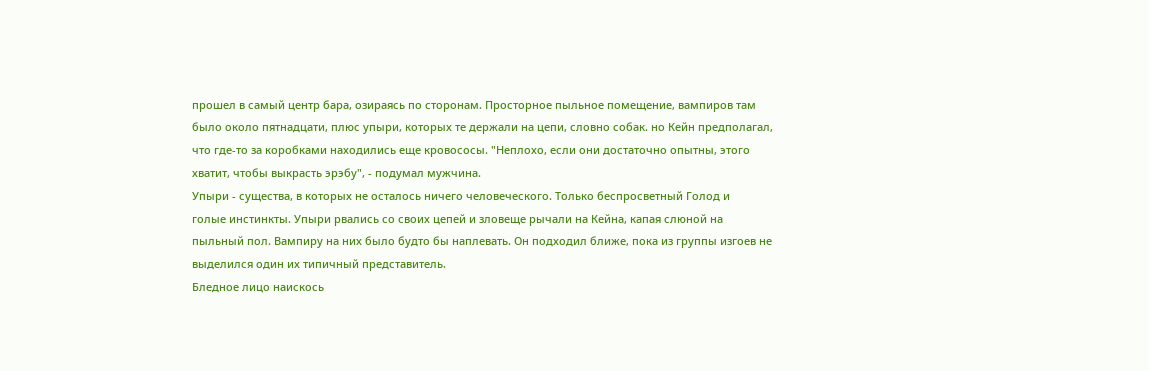прошел в самый центр бара, озираясь по сторонам. Просторное пыльное помещение, вампиров там было около пятнадцати, плюс упыри, которых те держали на цепи, словно собак. но Кейн предполагал, что где-то за коробками находились еще кровососы. "Неплохо, если они достаточно опытны, этого хватит, чтобы выкрасть эрэбу", - подумал мужчина.
Упыри - существа, в которых не осталось ничего человеческого. Только беспросветный Голод и
голые инстинкты. Упыри рвались со своих цепей и зловеще рычали на Кейна, капая слюной на пыльный пол. Вампиру на них было будто бы наплевать. Он подходил ближе, пока из группы изгоев не выделился один их типичный представитель.
Бледное лицо наискось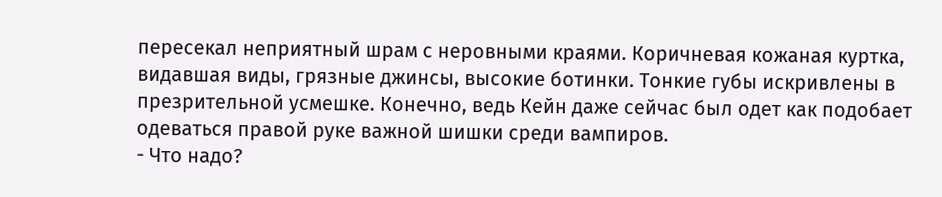пересекал неприятный шрам с неровными краями. Коричневая кожаная куртка, видавшая виды, грязные джинсы, высокие ботинки. Тонкие губы искривлены в презрительной усмешке. Конечно, ведь Кейн даже сейчас был одет как подобает одеваться правой руке важной шишки среди вампиров.
- Что надо?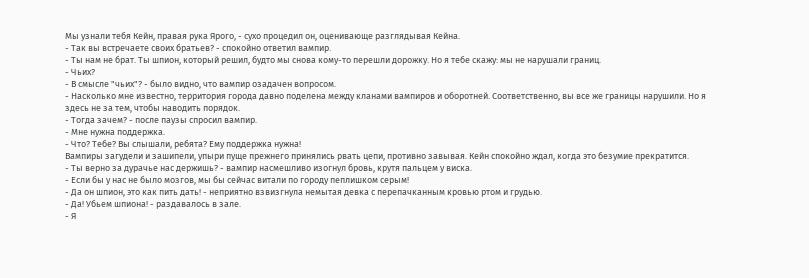Мы узнали тебя Кейн, правая рука Ярого, - сухо процедил он, оценивающе разглядывая Кейна.
- Так вы встречаете своих братьев? - спокойно ответил вампир.
- Ты нам не брат. Ты шпион, который решил, будто мы снова кому-то перешли дорожку. Но я тебе скажу: мы не нарушали границ.
- Чьих?
- В смысле "чьих"? - было видно, что вампир озадачен вопросом.
- Насколько мне известно, территория города давно поделена между кланами вампиров и оборотней. Соответственно, вы все же границы нарушили. Но я здесь не за тем, чтобы наводить порядок.
- Тогда зачем? - после паузы спросил вампир.
- Мне нужна поддержка.
- Что? Тебе? Вы слышали, ребята? Ему поддержка нужна!
Вампиры загудели и зашипели, упыри пуще прежнего принялись рвать цепи, противно завывая. Кейн спокойно ждал, когда это безумие прекратится.
- Ты верно за дурачье нас держишь? - вампир насмешливо изогнул бровь, крутя пальцем у виска.
- Если бы у нас не было мозгов, мы бы сейчас витали по городу пеплишком серым!
- Да он шпион, это как пить дать! - неприятно взвизгнула немытая девка с перепачканным кровью ртом и грудью.
- Да! Убьем шпиона! - раздавалось в зале.
- Я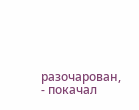разочарован, - покачал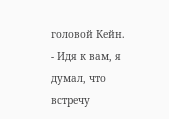головой Кейн. - Идя к вам, я думал, что встречу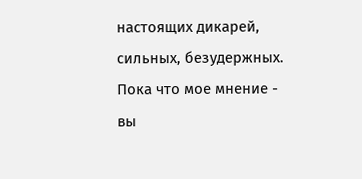настоящих дикарей, сильных, безудержных. Пока что мое мнение - вы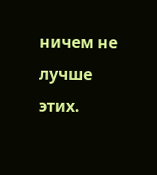ничем не лучше этих.